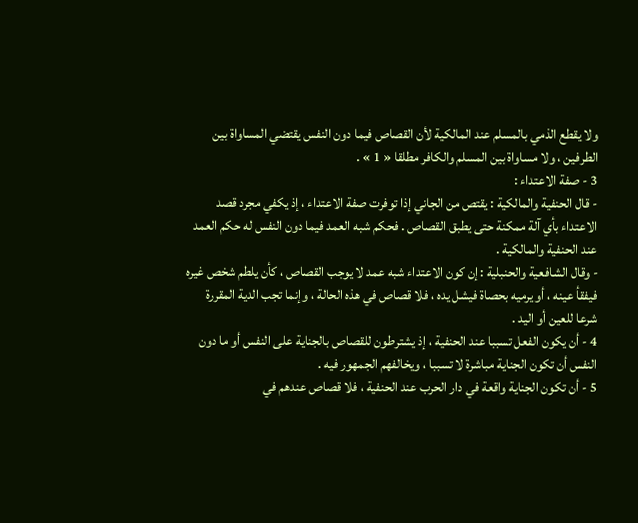ولا يقطع الذمي بالمسلم عند المالكية لأن القصاص فيما دون النفس يقتضي المساواة بين الطرفين ، ولا مساواة بين المسلم والكافر مطلقا « 1 » .
3 - صفة الاعتداء :
- قال الحنفية والمالكية : يقتص من الجاني إذا توفرت صفة الاعتداء ، إذ يكفي مجرد قصد الاعتداء بأي آلة ممكنة حتى يطبق القصاص . فحكم شبه العمد فيما دون النفس له حكم العمد عند الحنفية والمالكية .
- وقال الشافعية والحنبلية : إن كون الاعتداء شبه عمد لا يوجب القصاص ، كأن يلطم شخص غيره فيفقأ عينه ، أو يرميه بحصاة فيشل يده ، فلا قصاص في هذه الحالة ، وإنما تجب الدية المقررة شرعا للعين أو اليد .
4 - أن يكون الفعل تسببا عند الحنفية ، إذ يشترطون للقصاص بالجناية على النفس أو ما دون النفس أن تكون الجناية مباشرة لا تسببا ، ويخالفهم الجمهور فيه .
5 - أن تكون الجناية واقعة في دار الحرب عند الحنفية ، فلا قصاص عندهم في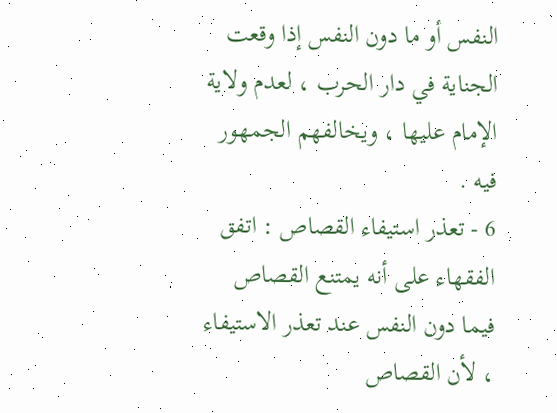النفس أو ما دون النفس إذا وقعت الجناية في دار الحرب ، لعدم ولاية الإمام عليها ، ويخالفهم الجمهور فيه .
6 - تعذر استيفاء القصاص : اتفق الفقهاء على أنه يمتنع القصاص فيما دون النفس عند تعذر الاستيفاء ، لأن القصاص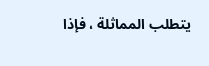يتطلب المماثلة ، فإذا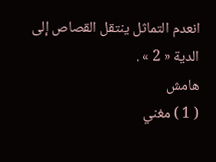انعدم التماثل ينتقل القصاص إلى الدية « 2 » .
هامش
( 1 ) مغني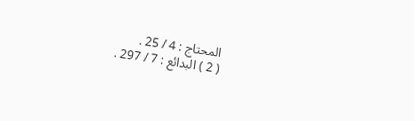المحتاج : 4 / 25 .
( 2 ) البدائع : 7 / 297 .